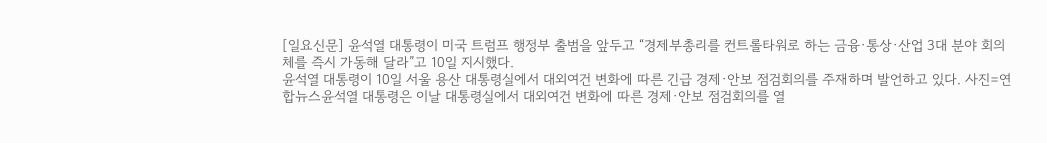[일요신문] 윤석열 대통령이 미국 트럼프 행정부 출범을 앞두고 “경제부총리를 컨트롤타워로 하는 금융·통상·산업 3대 분야 회의체를 즉시 가동해 달라”고 10일 지시했다.
윤석열 대통령이 10일 서울 용산 대통령실에서 대외여건 변화에 따른 긴급 경제·안보 점검회의를 주재하며 발언하고 있다. 사진=연합뉴스윤석열 대통령은 이날 대통령실에서 대외여건 변화에 따른 경제·안보 점검회의를 열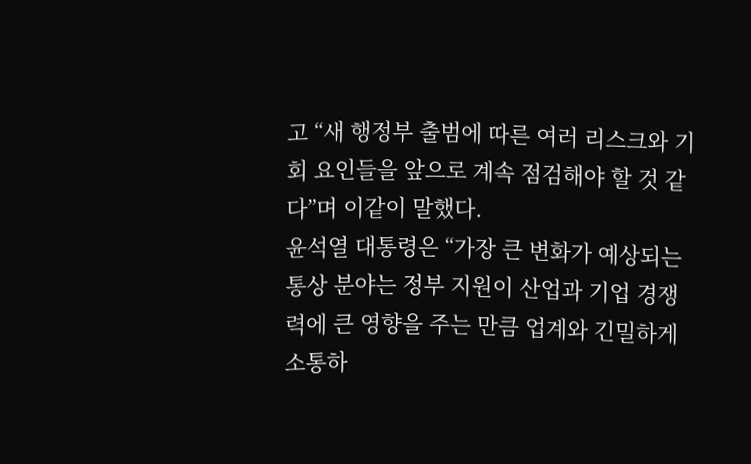고 “새 행정부 출범에 따른 여러 리스크와 기회 요인들을 앞으로 계속 점검해야 할 것 같다”며 이같이 말했다.
윤석열 대통령은 “가장 큰 변화가 예상되는 통상 분야는 정부 지원이 산업과 기업 경쟁력에 큰 영향을 주는 만큼 업계와 긴밀하게 소통하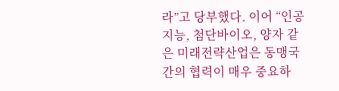라”고 당부했다. 이어 “인공지능, 첨단바이오, 양자 같은 미래전략산업은 동맹국 간의 협력이 매우 중요하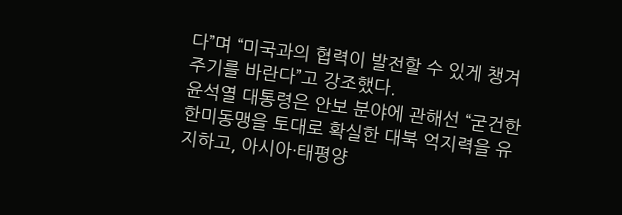다”며 “미국과의 협력이 발전할 수 있게 챙겨주기를 바란다”고 강조했다.
윤석열 대통령은 안보 분야에 관해선 “굳건한 한미동맹을 토대로 확실한 대북 억지력을 유지하고, 아시아·태평양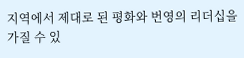지역에서 제대로 된 평화와 번영의 리더십을 가질 수 있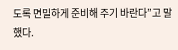도록 면밀하게 준비해 주기 바란다”고 말했다.